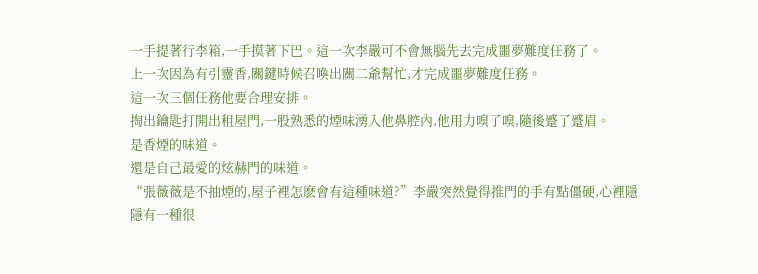一手提著行李箱,一手摸著下巴。這一次李嚴可不會無腦先去完成噩夢難度任務了。
上一次因為有引靈香,關鍵時候召喚出關二爺幫忙,才完成噩夢難度任務。
這一次三個任務他要合理安排。
掏出鑰匙打開出租屋門,一股熟悉的煙味湧入他鼻腔內,他用力嗅了嗅,隨後蹙了蹙眉。
是香煙的味道。
還是自己最愛的炫赫門的味道。
“張薇薇是不抽煙的,屋子裡怎麽會有這種味道?”李嚴突然覺得推門的手有點僵硬,心裡隱隱有一種很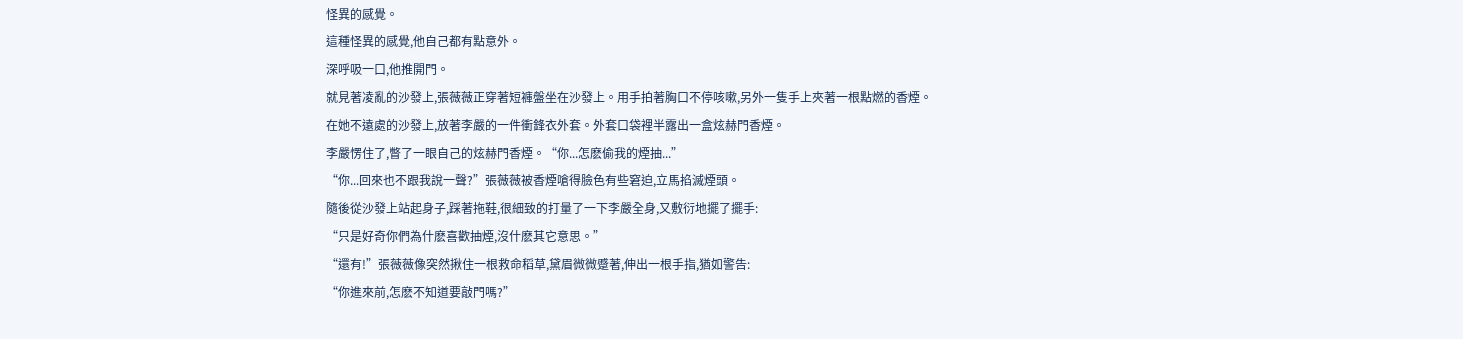怪異的感覺。
這種怪異的感覺,他自己都有點意外。
深呼吸一口,他推開門。
就見著凌亂的沙發上,張薇薇正穿著短褲盤坐在沙發上。用手拍著胸口不停咳嗽,另外一隻手上夾著一根點燃的香煙。
在她不遠處的沙發上,放著李嚴的一件衝鋒衣外套。外套口袋裡半露出一盒炫赫門香煙。
李嚴愣住了,瞥了一眼自己的炫赫門香煙。“你...怎麽偷我的煙抽...”
“你...回來也不跟我說一聲?”張薇薇被香煙嗆得臉色有些窘迫,立馬掐滅煙頭。
隨後從沙發上站起身子,踩著拖鞋,很細致的打量了一下李嚴全身,又敷衍地擺了擺手:
“只是好奇你們為什麽喜歡抽煙,沒什麽其它意思。”
“還有!”張薇薇像突然揪住一根救命稻草,黛眉微微蹙著,伸出一根手指,猶如警告:
“你進來前,怎麽不知道要敲門嗎?”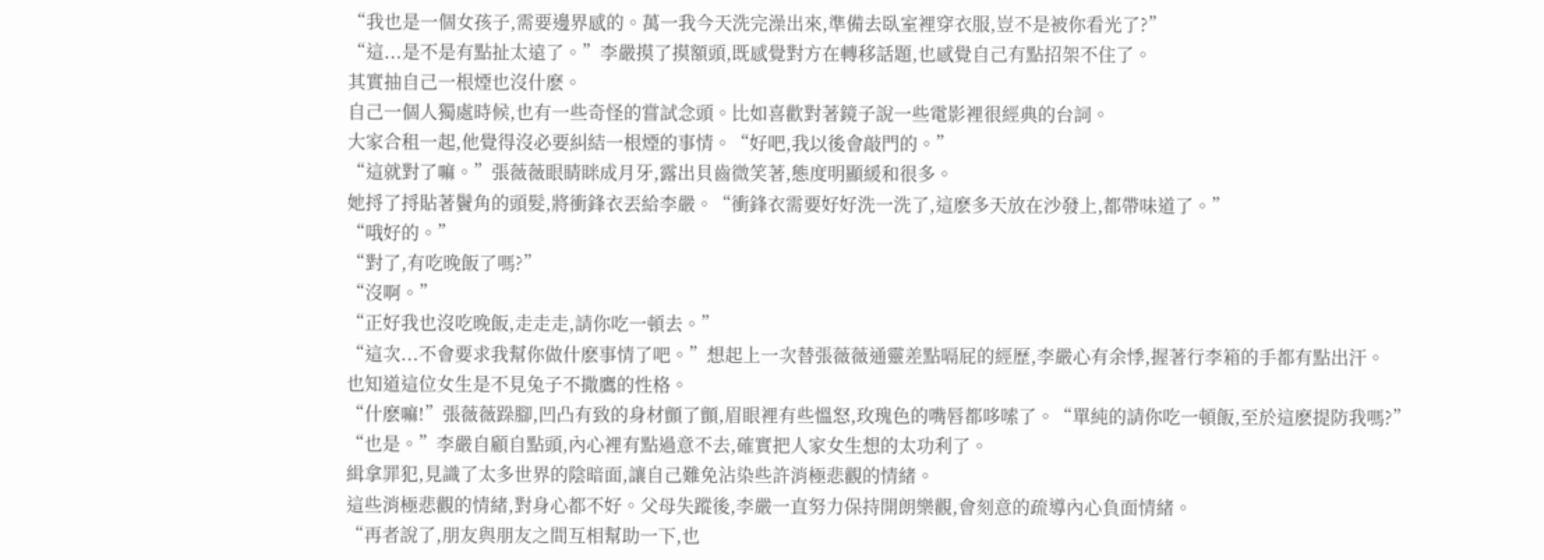“我也是一個女孩子,需要邊界感的。萬一我今天洗完澡出來,準備去臥室裡穿衣服,豈不是被你看光了?”
“這...是不是有點扯太遠了。”李嚴摸了摸額頭,既感覺對方在轉移話題,也感覺自己有點招架不住了。
其實抽自己一根煙也沒什麽。
自己一個人獨處時候,也有一些奇怪的嘗試念頭。比如喜歡對著鏡子說一些電影裡很經典的台詞。
大家合租一起,他覺得沒必要糾結一根煙的事情。“好吧,我以後會敲門的。”
“這就對了嘛。”張薇薇眼睛眯成月牙,露出貝齒微笑著,態度明顯緩和很多。
她捋了捋貼著鬢角的頭髮,將衝鋒衣丟給李嚴。“衝鋒衣需要好好洗一洗了,這麽多天放在沙發上,都帶味道了。”
“哦好的。”
“對了,有吃晚飯了嗎?”
“沒啊。”
“正好我也沒吃晚飯,走走走,請你吃一頓去。”
“這次...不會要求我幫你做什麽事情了吧。”想起上一次替張薇薇通靈差點嗝屁的經歷,李嚴心有余悸,握著行李箱的手都有點出汗。
也知道這位女生是不見兔子不撒鷹的性格。
“什麽嘛!”張薇薇跺腳,凹凸有致的身材顫了顫,眉眼裡有些慍怒,玫瑰色的嘴唇都哆嗦了。“單純的請你吃一頓飯,至於這麽提防我嗎?”
“也是。”李嚴自顧自點頭,內心裡有點過意不去,確實把人家女生想的太功利了。
緝拿罪犯,見識了太多世界的陰暗面,讓自己難免沾染些許消極悲觀的情緒。
這些消極悲觀的情緒,對身心都不好。父母失蹤後,李嚴一直努力保持開朗樂觀,會刻意的疏導內心負面情緒。
“再者說了,朋友與朋友之間互相幫助一下,也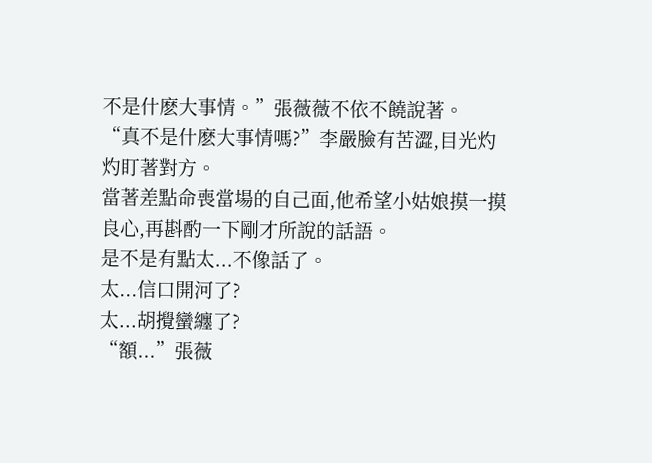不是什麽大事情。”張薇薇不依不饒說著。
“真不是什麽大事情嗎?”李嚴臉有苦澀,目光灼灼盯著對方。
當著差點命喪當場的自己面,他希望小姑娘摸一摸良心,再斟酌一下剛才所說的話語。
是不是有點太...不像話了。
太...信口開河了?
太...胡攪蠻纏了?
“額...”張薇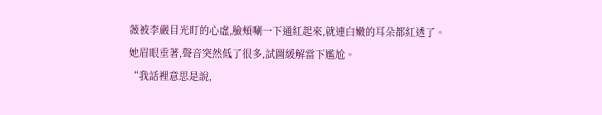薇被李嚴目光盯的心虛,臉頰唰一下通紅起來,就連白嫩的耳朵都紅透了。
她眉眼垂著,聲音突然低了很多,試圖緩解當下尷尬。
“我話裡意思是說,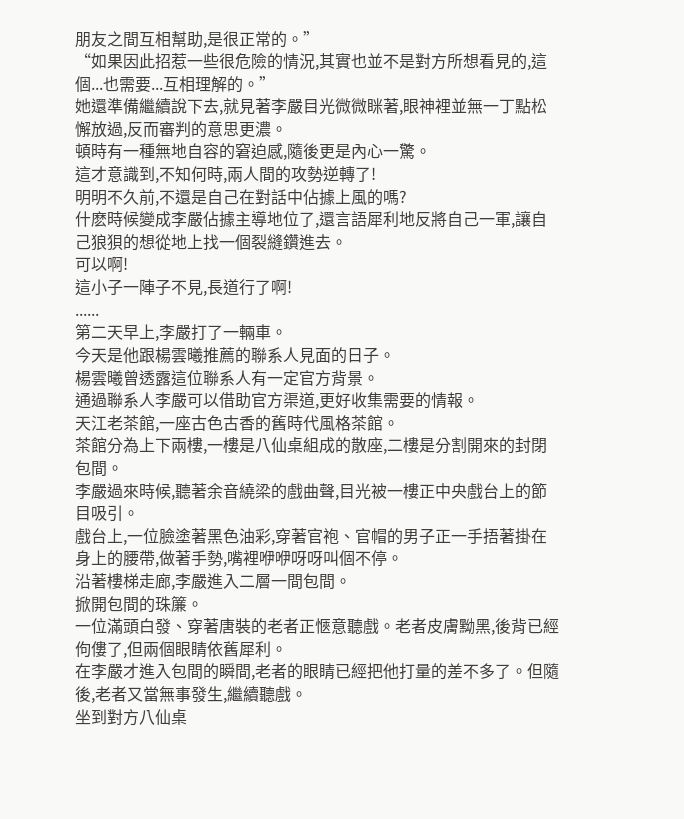朋友之間互相幫助,是很正常的。”
“如果因此招惹一些很危險的情況,其實也並不是對方所想看見的,這個...也需要...互相理解的。”
她還準備繼續說下去,就見著李嚴目光微微眯著,眼神裡並無一丁點松懈放過,反而審判的意思更濃。
頓時有一種無地自容的窘迫感,隨後更是內心一驚。
這才意識到,不知何時,兩人間的攻勢逆轉了!
明明不久前,不還是自己在對話中佔據上風的嗎?
什麽時候變成李嚴佔據主導地位了,還言語犀利地反將自己一軍,讓自己狼狽的想從地上找一個裂縫鑽進去。
可以啊!
這小子一陣子不見,長道行了啊!
......
第二天早上,李嚴打了一輛車。
今天是他跟楊雲曦推薦的聯系人見面的日子。
楊雲曦曾透露這位聯系人有一定官方背景。
通過聯系人李嚴可以借助官方渠道,更好收集需要的情報。
天江老茶館,一座古色古香的舊時代風格茶館。
茶館分為上下兩樓,一樓是八仙桌組成的散座,二樓是分割開來的封閉包間。
李嚴過來時候,聽著余音繞梁的戲曲聲,目光被一樓正中央戲台上的節目吸引。
戲台上,一位臉塗著黑色油彩,穿著官袍、官帽的男子正一手捂著掛在身上的腰帶,做著手勢,嘴裡咿咿呀呀叫個不停。
沿著樓梯走廊,李嚴進入二層一間包間。
掀開包間的珠簾。
一位滿頭白發、穿著唐裝的老者正愜意聽戲。老者皮膚黝黑,後背已經佝僂了,但兩個眼睛依舊犀利。
在李嚴才進入包間的瞬間,老者的眼睛已經把他打量的差不多了。但隨後,老者又當無事發生,繼續聽戲。
坐到對方八仙桌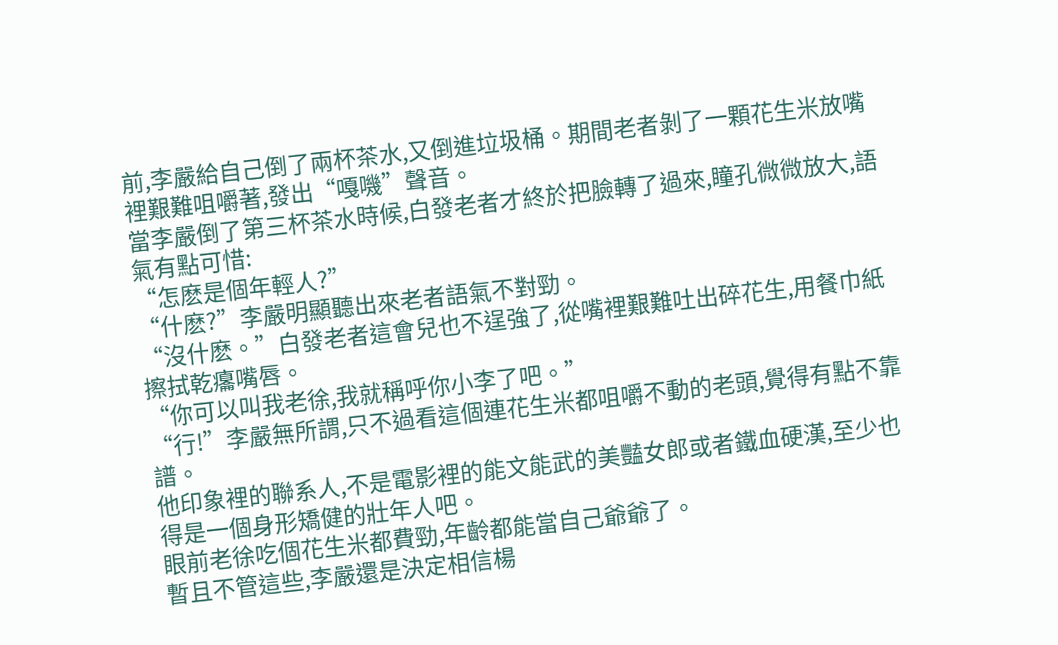前,李嚴給自己倒了兩杯茶水,又倒進垃圾桶。期間老者剝了一顆花生米放嘴裡艱難咀嚼著,發出“嘎嘰”聲音。
當李嚴倒了第三杯茶水時候,白發老者才終於把臉轉了過來,瞳孔微微放大,語氣有點可惜:
“怎麽是個年輕人?”
“什麽?”李嚴明顯聽出來老者語氣不對勁。
“沒什麽。”白發老者這會兒也不逞強了,從嘴裡艱難吐出碎花生,用餐巾紙擦拭乾癟嘴唇。
“你可以叫我老徐,我就稱呼你小李了吧。”
“行!”李嚴無所謂,只不過看這個連花生米都咀嚼不動的老頭,覺得有點不靠譜。
他印象裡的聯系人,不是電影裡的能文能武的美豔女郎或者鐵血硬漢,至少也得是一個身形矯健的壯年人吧。
眼前老徐吃個花生米都費勁,年齡都能當自己爺爺了。
暫且不管這些,李嚴還是決定相信楊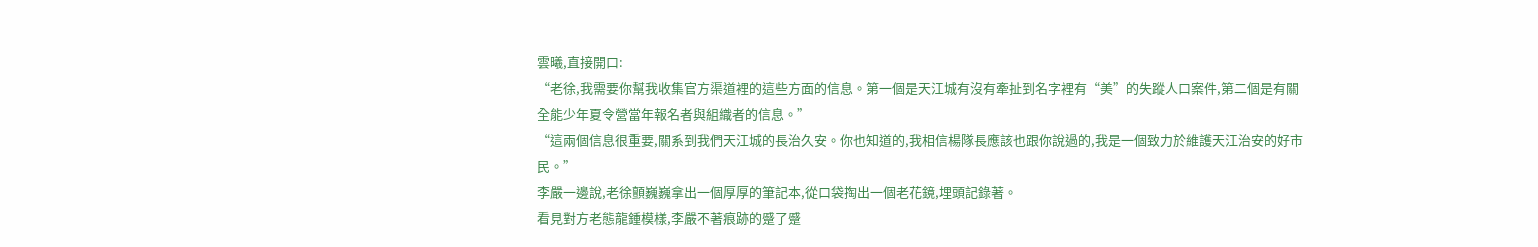雲曦,直接開口:
“老徐,我需要你幫我收集官方渠道裡的這些方面的信息。第一個是天江城有沒有牽扯到名字裡有“美”的失蹤人口案件,第二個是有關全能少年夏令營當年報名者與組織者的信息。”
“這兩個信息很重要,關系到我們天江城的長治久安。你也知道的,我相信楊隊長應該也跟你說過的,我是一個致力於維護天江治安的好市民。”
李嚴一邊說,老徐顫巍巍拿出一個厚厚的筆記本,從口袋掏出一個老花鏡,埋頭記錄著。
看見對方老態龍鍾模樣,李嚴不著痕跡的蹙了蹙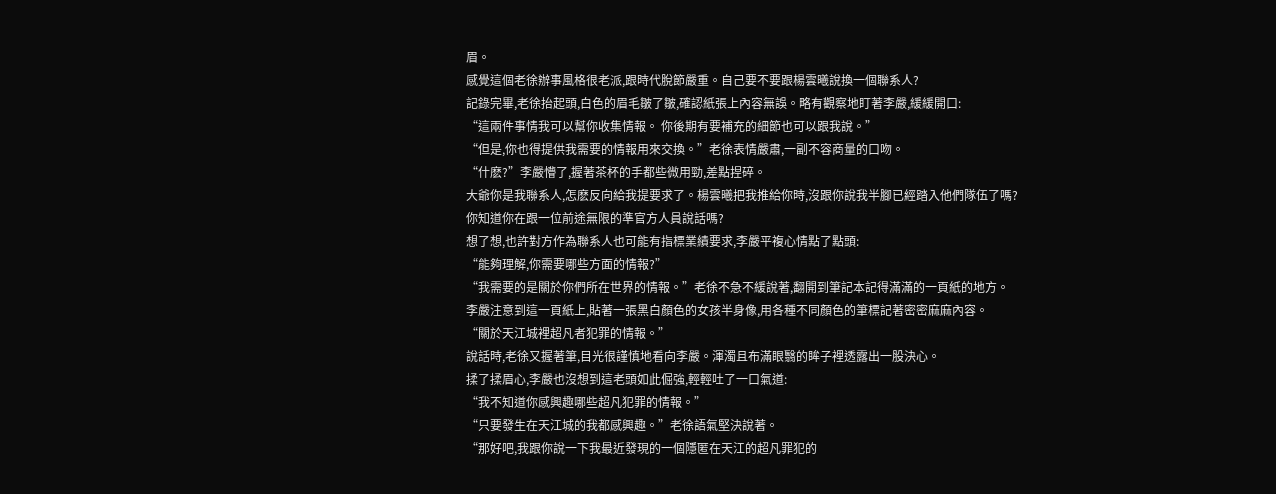眉。
感覺這個老徐辦事風格很老派,跟時代脫節嚴重。自己要不要跟楊雲曦說換一個聯系人?
記錄完畢,老徐抬起頭,白色的眉毛皺了皺,確認紙張上內容無誤。略有觀察地盯著李嚴,緩緩開口:
“這兩件事情我可以幫你收集情報。 你後期有要補充的細節也可以跟我說。”
“但是,你也得提供我需要的情報用來交換。”老徐表情嚴肅,一副不容商量的口吻。
“什麽?”李嚴懵了,握著茶杯的手都些微用勁,差點捏碎。
大爺你是我聯系人,怎麽反向給我提要求了。楊雲曦把我推給你時,沒跟你說我半腳已經踏入他們隊伍了嗎?
你知道你在跟一位前途無限的準官方人員說話嗎?
想了想,也許對方作為聯系人也可能有指標業績要求,李嚴平複心情點了點頭:
“能夠理解,你需要哪些方面的情報?”
“我需要的是關於你們所在世界的情報。”老徐不急不緩說著,翻開到筆記本記得滿滿的一頁紙的地方。
李嚴注意到這一頁紙上,貼著一張黑白顏色的女孩半身像,用各種不同顏色的筆標記著密密麻麻內容。
“關於天江城裡超凡者犯罪的情報。”
說話時,老徐又握著筆,目光很謹慎地看向李嚴。渾濁且布滿眼翳的眸子裡透露出一股決心。
揉了揉眉心,李嚴也沒想到這老頭如此倔強,輕輕吐了一口氣道:
“我不知道你感興趣哪些超凡犯罪的情報。”
“只要發生在天江城的我都感興趣。”老徐語氣堅決說著。
“那好吧,我跟你說一下我最近發現的一個隱匿在天江的超凡罪犯的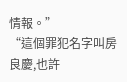情報。”
“這個罪犯名字叫房良慶,也許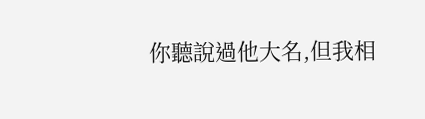你聽說過他大名,但我相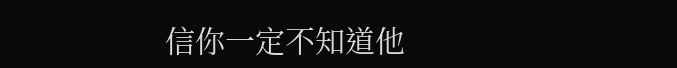信你一定不知道他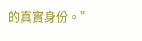的真實身份。”